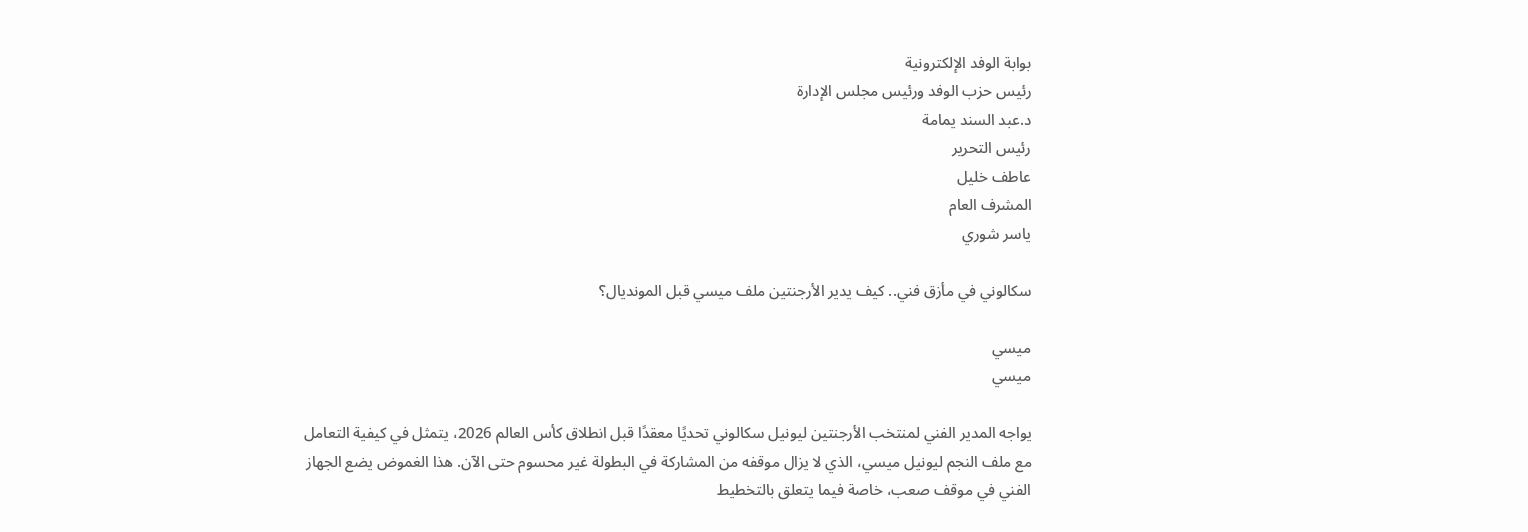بوابة الوفد الإلكترونية
رئيس حزب الوفد ورئيس مجلس الإدارة
د.عبد السند يمامة
رئيس التحرير
عاطف خليل
المشرف العام
ياسر شوري

سكالوني في مأزق فني.. كيف يدير الأرجنتين ملف ميسي قبل المونديال؟

ميسي
ميسي

يواجه المدير الفني لمنتخب الأرجنتين ليونيل سكالوني تحديًا معقدًا قبل انطلاق كأس العالم 2026، يتمثل في كيفية التعامل مع ملف النجم ليونيل ميسي، الذي لا يزال موقفه من المشاركة في البطولة غير محسوم حتى الآن. هذا الغموض يضع الجهاز الفني في موقف صعب، خاصة فيما يتعلق بالتخطيط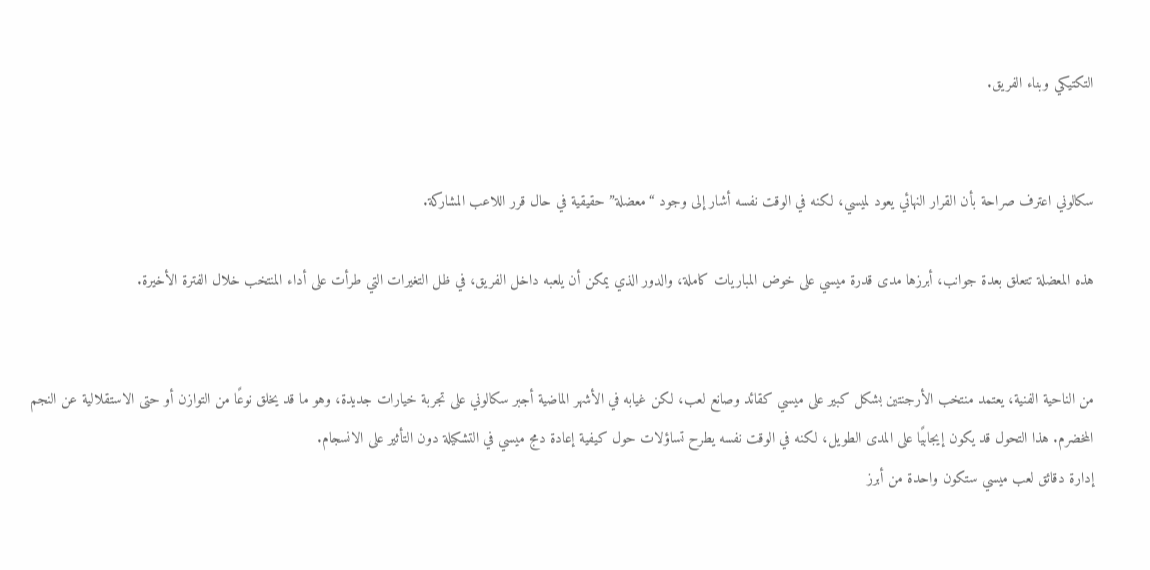التكتيكي وبناء الفريق.


سكالوني اعترف صراحة بأن القرار النهائي يعود لميسي، لكنه في الوقت نفسه أشار إلى وجود “معضلة” حقيقية في حال قرر اللاعب المشاركة.

هذه المعضلة تتعلق بعدة جوانب، أبرزها مدى قدرة ميسي على خوض المباريات كاملة، والدور الذي يمكن أن يلعبه داخل الفريق، في ظل التغيرات التي طرأت على أداء المنتخب خلال الفترة الأخيرة.


من الناحية الفنية، يعتمد منتخب الأرجنتين بشكل كبير على ميسي كقائد وصانع لعب، لكن غيابه في الأشهر الماضية أجبر سكالوني على تجربة خيارات جديدة، وهو ما قد يخلق نوعًا من التوازن أو حتى الاستقلالية عن النجم المخضرم. هذا التحول قد يكون إيجابيًا على المدى الطويل، لكنه في الوقت نفسه يطرح تساؤلات حول كيفية إعادة دمج ميسي في التشكيلة دون التأثير على الانسجام.
إدارة دقائق لعب ميسي ستكون واحدة من أبرز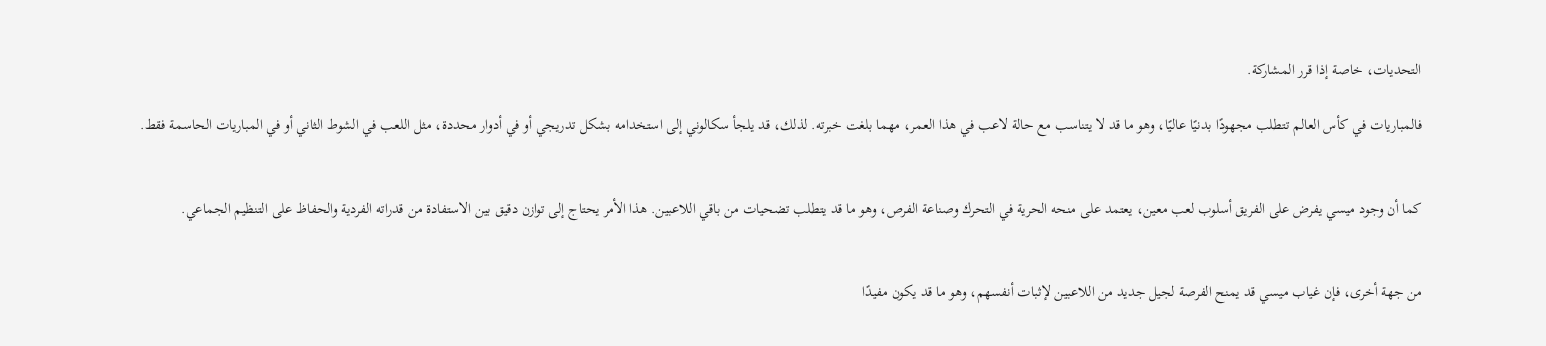التحديات، خاصة إذا قرر المشاركة.

فالمباريات في كأس العالم تتطلب مجهودًا بدنيًا عاليًا، وهو ما قد لا يتناسب مع حالة لاعب في هذا العمر، مهما بلغت خبرته. لذلك، قد يلجأ سكالوني إلى استخدامه بشكل تدريجي أو في أدوار محددة، مثل اللعب في الشوط الثاني أو في المباريات الحاسمة فقط.


كما أن وجود ميسي يفرض على الفريق أسلوب لعب معين، يعتمد على منحه الحرية في التحرك وصناعة الفرص، وهو ما قد يتطلب تضحيات من باقي اللاعبين. هذا الأمر يحتاج إلى توازن دقيق بين الاستفادة من قدراته الفردية والحفاظ على التنظيم الجماعي.


من جهة أخرى، فإن غياب ميسي قد يمنح الفرصة لجيل جديد من اللاعبين لإثبات أنفسهم، وهو ما قد يكون مفيدًا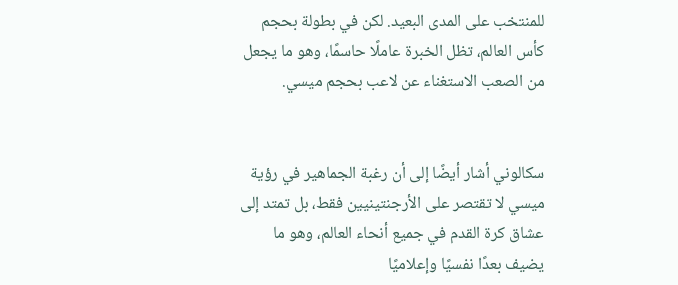للمنتخب على المدى البعيد. لكن في بطولة بحجم كأس العالم، تظل الخبرة عاملًا حاسمًا، وهو ما يجعل من الصعب الاستغناء عن لاعب بحجم ميسي.


سكالوني أشار أيضًا إلى أن رغبة الجماهير في رؤية ميسي لا تقتصر على الأرجنتينيين فقط، بل تمتد إلى عشاق كرة القدم في جميع أنحاء العالم، وهو ما يضيف بعدًا نفسيًا وإعلاميًا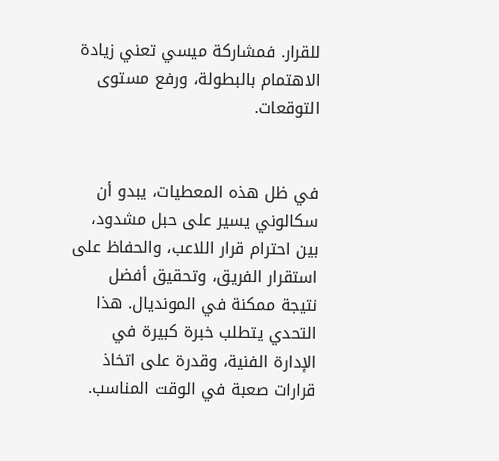للقرار. فمشاركة ميسي تعني زيادة الاهتمام بالبطولة، ورفع مستوى التوقعات.


في ظل هذه المعطيات، يبدو أن سكالوني يسير على حبل مشدود، بين احترام قرار اللاعب، والحفاظ على استقرار الفريق، وتحقيق أفضل نتيجة ممكنة في المونديال. هذا التحدي يتطلب خبرة كبيرة في الإدارة الفنية، وقدرة على اتخاذ قرارات صعبة في الوقت المناسب.